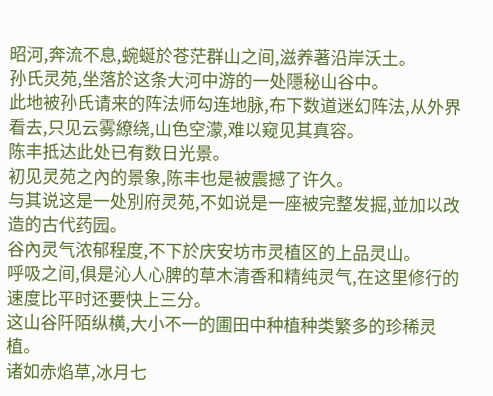昭河,奔流不息,蜿蜒於苍茫群山之间,滋养著沿岸沃土。
孙氏灵苑,坐落於这条大河中游的一处隱秘山谷中。
此地被孙氏请来的阵法师勾连地脉,布下数道迷幻阵法,从外界看去,只见云雾繚绕,山色空濛,难以窥见其真容。
陈丰抵达此处已有数日光景。
初见灵苑之內的景象,陈丰也是被震撼了许久。
与其说这是一处別府灵苑,不如说是一座被完整发掘,並加以改造的古代药园。
谷內灵气浓郁程度,不下於庆安坊市灵植区的上品灵山。
呼吸之间,俱是沁人心脾的草木清香和精纯灵气,在这里修行的速度比平时还要快上三分。
这山谷阡陌纵横,大小不一的圃田中种植种类繁多的珍稀灵植。
诸如赤焰草,冰月七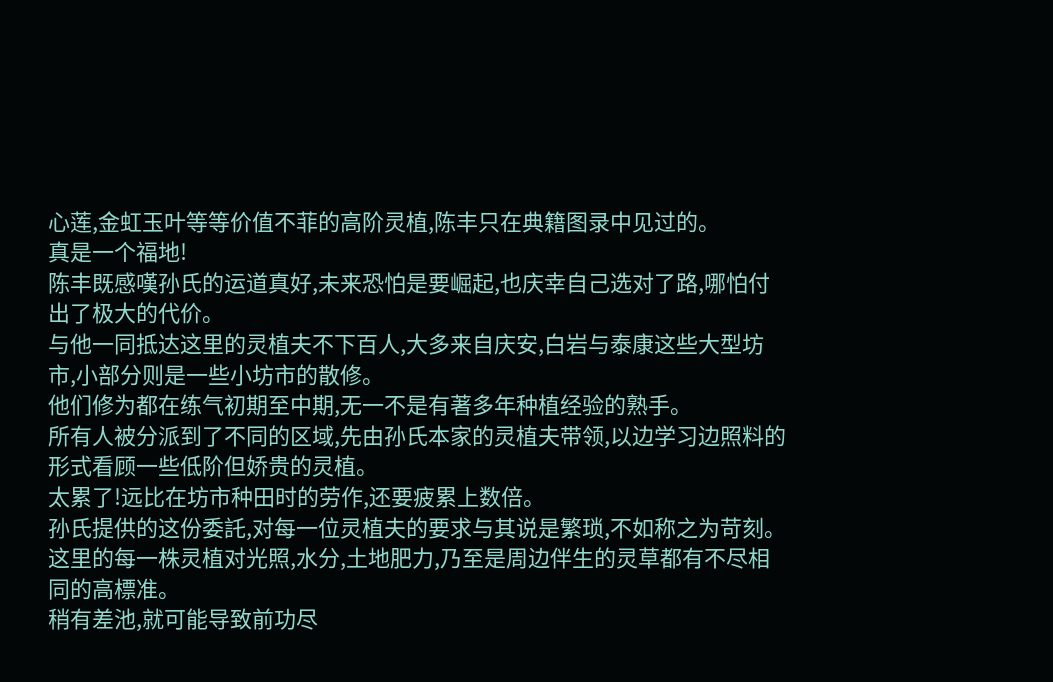心莲,金虹玉叶等等价值不菲的高阶灵植,陈丰只在典籍图录中见过的。
真是一个福地!
陈丰既感嘆孙氏的运道真好,未来恐怕是要崛起,也庆幸自己选对了路,哪怕付出了极大的代价。
与他一同抵达这里的灵植夫不下百人,大多来自庆安,白岩与泰康这些大型坊市,小部分则是一些小坊市的散修。
他们修为都在练气初期至中期,无一不是有著多年种植经验的熟手。
所有人被分派到了不同的区域,先由孙氏本家的灵植夫带领,以边学习边照料的形式看顾一些低阶但娇贵的灵植。
太累了!远比在坊市种田时的劳作,还要疲累上数倍。
孙氏提供的这份委託,对每一位灵植夫的要求与其说是繁琐,不如称之为苛刻。
这里的每一株灵植对光照,水分,土地肥力,乃至是周边伴生的灵草都有不尽相同的高標准。
稍有差池,就可能导致前功尽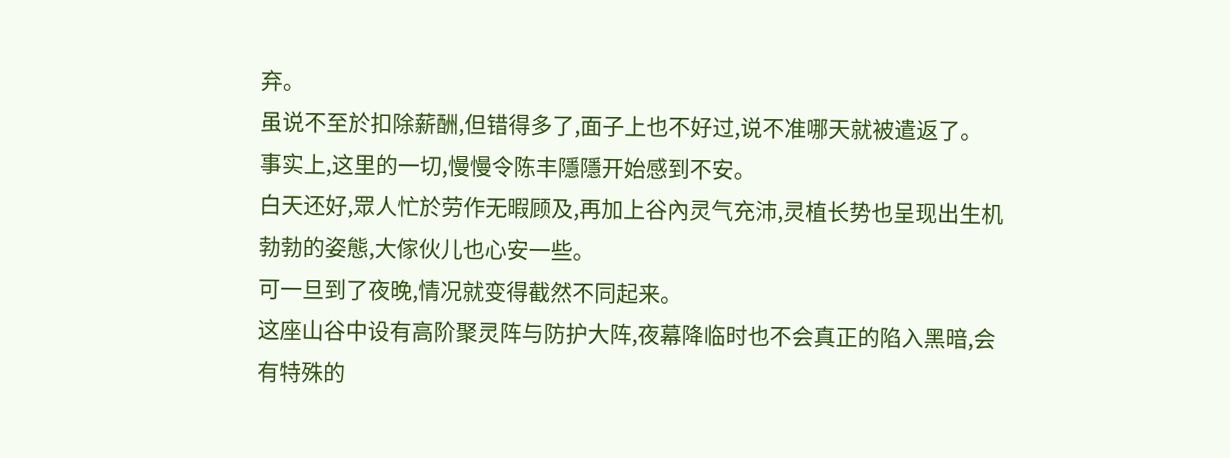弃。
虽说不至於扣除薪酬,但错得多了,面子上也不好过,说不准哪天就被遣返了。
事实上,这里的一切,慢慢令陈丰隱隱开始感到不安。
白天还好,眾人忙於劳作无暇顾及,再加上谷內灵气充沛,灵植长势也呈现出生机勃勃的姿態,大傢伙儿也心安一些。
可一旦到了夜晚,情况就变得截然不同起来。
这座山谷中设有高阶聚灵阵与防护大阵,夜幕降临时也不会真正的陷入黑暗,会有特殊的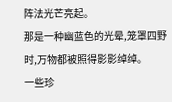阵法光芒亮起。
那是一种幽蓝色的光晕,笼罩四野时,万物都被照得影影绰绰。
一些珍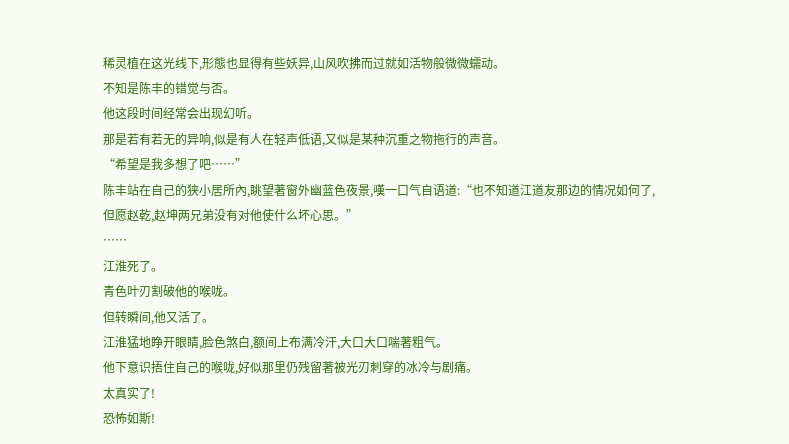稀灵植在这光线下,形態也显得有些妖异,山风吹拂而过就如活物般微微蠕动。
不知是陈丰的错觉与否。
他这段时间经常会出现幻听。
那是若有若无的异响,似是有人在轻声低语,又似是某种沉重之物拖行的声音。
“希望是我多想了吧……”
陈丰站在自己的狭小居所內,眺望著窗外幽蓝色夜景,嘆一口气自语道:“也不知道江道友那边的情况如何了,但愿赵乾,赵坤两兄弟没有对他使什么坏心思。”
……
江淮死了。
青色叶刃割破他的喉咙。
但转瞬间,他又活了。
江淮猛地睁开眼睛,脸色煞白,额间上布满冷汗,大口大口喘著粗气。
他下意识捂住自己的喉咙,好似那里仍残留著被光刃刺穿的冰冷与剧痛。
太真实了!
恐怖如斯!